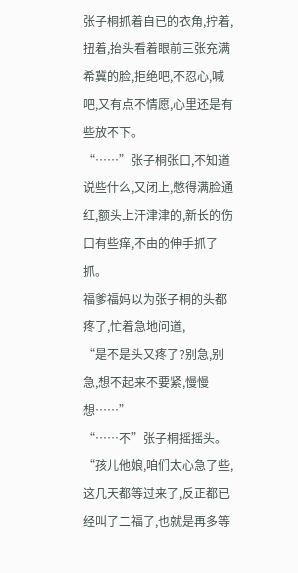张子桐抓着自已的衣角,拧着,扭着,抬头看着眼前三张充满希冀的脸,拒绝吧,不忍心,喊吧,又有点不情愿,心里还是有些放不下。
“……”张子桐张口,不知道说些什么,又闭上,憋得满脸通红,额头上汗津津的,新长的伤口有些痒,不由的伸手抓了抓。
福爹福妈以为张子桐的头都疼了,忙着急地问道,
“是不是头又疼了?别急,别急,想不起来不要紧,慢慢想……”
“……不”张子桐摇摇头。
“孩儿他娘,咱们太心急了些,这几天都等过来了,反正都已经叫了二福了,也就是再多等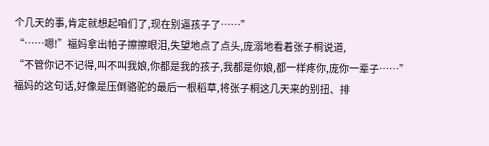个几天的事,肯定就想起咱们了,现在别逼孩子了……”
“……嗯!”福妈拿出帕子擦擦眼泪,失望地点了点头,庞溺地看着张子桐说道,
“不管你记不记得,叫不叫我娘,你都是我的孩子,我都是你娘,都一样疼你,庞你一辈子……”
福妈的这句话,好像是压倒骆驼的最后一根稻草,将张子桐这几天来的别扭、排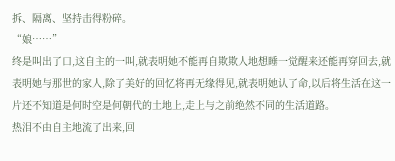拆、隔离、坚持击得粉碎。
“娘……”
终是叫出了口,这自主的一叫,就表明她不能再自欺欺人地想睡一觉醒来还能再穿回去,就表明她与那世的家人,除了美好的回忆将再无缘得见,就表明她认了命,以后将生活在这一片还不知道是何时空是何朝代的土地上,走上与之前绝然不同的生活道路。
热泪不由自主地流了出来,回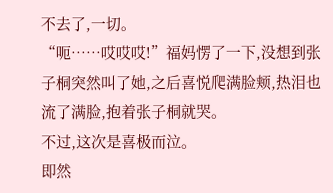不去了,一切。
“呃……哎哎哎!”福妈愣了一下,没想到张子桐突然叫了她,之后喜悦爬满脸颊,热泪也流了满脸,抱着张子桐就哭。
不过,这次是喜极而泣。
即然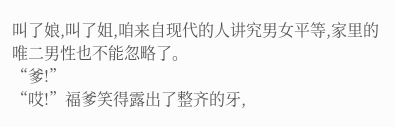叫了娘,叫了姐,咱来自现代的人讲究男女平等,家里的唯二男性也不能忽略了。
“爹!”
“哎!”福爹笑得露出了整齐的牙,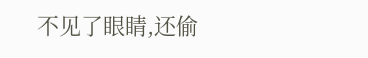不见了眼睛,还偷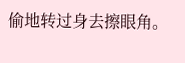偷地转过身去擦眼角。